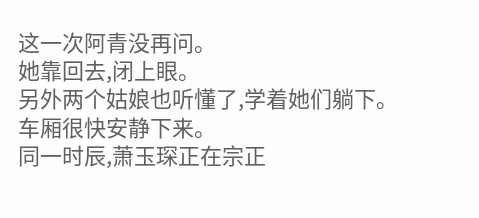这一次阿青没再问。
她靠回去,闭上眼。
另外两个姑娘也听懂了,学着她们躺下。
车厢很快安静下来。
同一时辰,萧玉琛正在宗正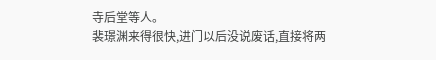寺后堂等人。
裴璟渊来得很快,进门以后没说废话,直接将两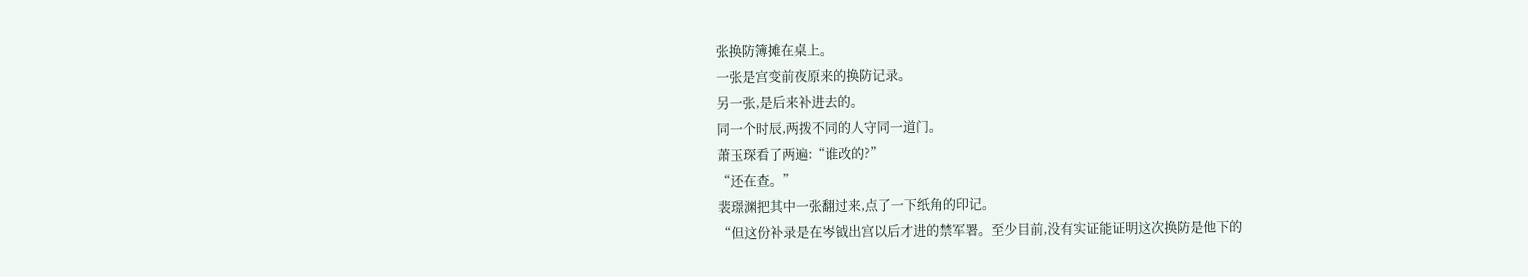张换防簿摊在桌上。
一张是宫变前夜原来的换防记录。
另一张,是后来补进去的。
同一个时辰,两拨不同的人守同一道门。
萧玉琛看了两遍:“谁改的?”
“还在查。”
裴璟渊把其中一张翻过来,点了一下纸角的印记。
“但这份补录是在岑钺出宫以后才进的禁军署。至少目前,没有实证能证明这次换防是他下的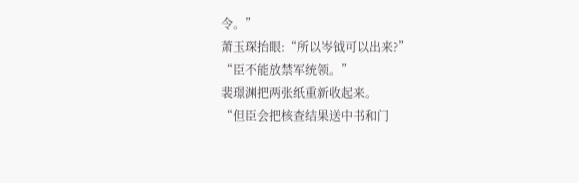令。”
萧玉琛抬眼:“所以岑钺可以出来?”
“臣不能放禁军统领。”
裴璟渊把两张纸重新收起来。
“但臣会把核查结果送中书和门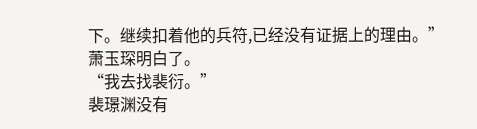下。继续扣着他的兵符,已经没有证据上的理由。”
萧玉琛明白了。
“我去找裴衍。”
裴璟渊没有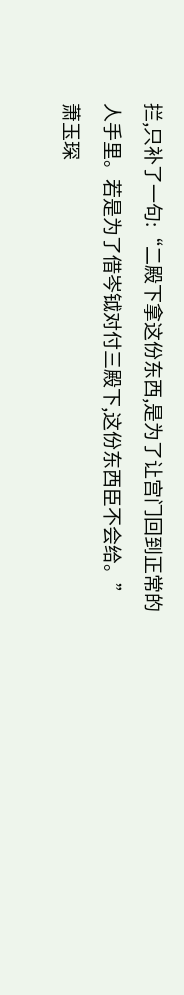拦,只补了一句:“二殿下拿这份东西,是为了让宫门回到正常的人手里。若是为了借岑钺对付三殿下,这份东西臣不会给。”
萧玉琛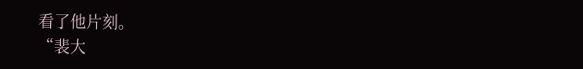看了他片刻。
“裴大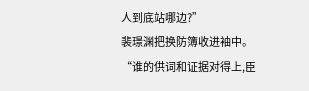人到底站哪边?”
裴璟渊把换防簿收进袖中。
“谁的供词和证据对得上,臣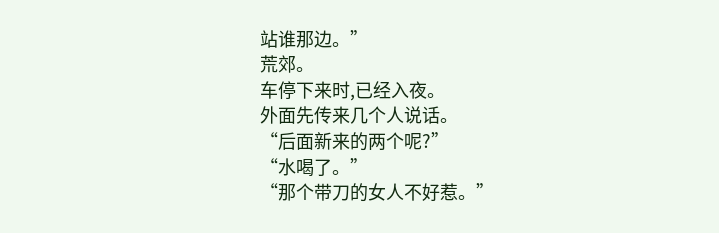站谁那边。”
荒郊。
车停下来时,已经入夜。
外面先传来几个人说话。
“后面新来的两个呢?”
“水喝了。”
“那个带刀的女人不好惹。”